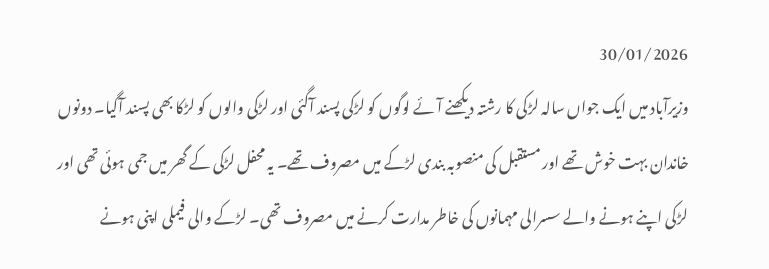30/01/2026
وزیرآباد میں ایک جواں سالہ لڑکی کا رشتہ دیکھنے آئے لوگوں کو لڑکی پسند آگئی اور لڑکی والوں کو لڑکا بھی پسند آگیا۔ دونوں خاندان بہت خوش تھے اور مستقبل کی منصوبہ بندی لڑکے میں مصروف تھے۔ یہ محفل لڑکی کے گھر میں جمی ہوئی تھی اور لڑکی اپنے ہونے والے سسرالی مہمانوں کی خاطر مدارت کرنے میں مصروف تھی۔ لڑکے والی فیملی اپنی ہونے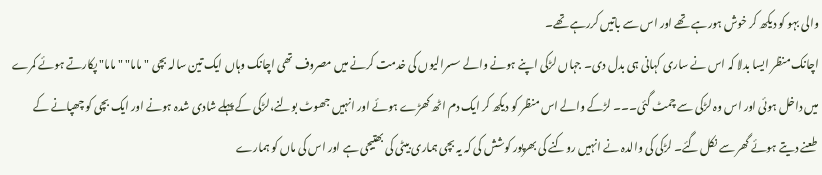والی بہو کو دیکھ کر خوش ہورہے تھے اور اس سے باتیں کررہے تھے۔
اچانک منظر ایسا بدلا کہ اس نے ساری کہانی ہی بدل دی۔ جہاں لڑکی اپنے ہونے والے سسرالیوں کی خدمت کرنے میں مصروف تھی اچانک وہاں ایک تین سالہ بچی "ماما" " ماما" پکارتے ہوئے کمرے میں داخل ہوئی اور اس وہ لڑکی سے چمٹ گئی۔۔۔ لڑکے والے اس منظر کو دیکھ کر ایک دم اٹھ کھڑے ہوئے اور انہیں جھوٹ بولنے،لڑکی کے پہلے شادی شدہ ہونے اور ایک بچی کو چھپانے کے طعنے دیتے ہوئے گھر سے نکل گئے۔ لڑکی کی والدہ نے انہیں روکنے کی بھرپور کوشش کی کہ یہ بچی ہماری بیٹی کی بھتیجی ہے اور اس کی ماں کو ہمارے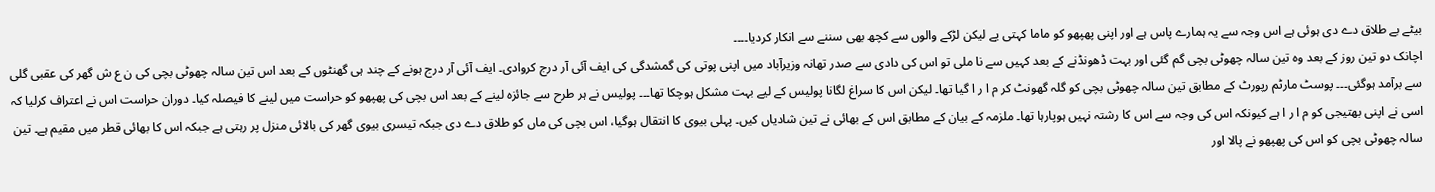بیٹے بے طلاق دے دی ہوئی ہے اس وجہ سے یہ ہمارے پاس ہے اور اپنی پھپھو کو ماما کہتی یے لیکن لڑکے والوں سے کچھ بھی سننے سے انکار کردیا۔۔۔۔
اچانک دو تین روز کے بعد وہ تین سالہ چھوٹی بچی گم گئی اور بہت ڈھونڈنے کے بعد کہیں سے نا ملی تو اس کی دادی سے صدر تھانہ وزیرآباد میں اپنی پوتی کی گمشدگی کی ایف آئی آر درج کروادی۔ ایف آئی آر درج ہونے کے چند ہی گھنٹوں کے بعد اس تین سالہ چھوٹی بچی کی ن ع ش گھر کی عقبی گلی سے برآمد ہوگئی۔۔۔ پوسٹ مارٹم رپورٹ کے مطابق تین سالہ چھوٹی بچی کو گلہ گھونٹ کر م ا ر ا گیا تھا۔ لیکن اس کا سراغ لگانا پولیس کے لیے بہت مشکل ہوچکا تھا۔۔۔ پولیس نے ہر طرح سے جائزہ لینے کے بعد اس بچی کی پھپھو کو حراست میں لینے کا فیصلہ کیا۔ دوران حراست اس نے اعتراف کرلیا کہ اسی نے اپنی بھتیجی کو م ا ر ا ہے کیونکہ اس کی وجہ سے اس کا رشتہ نہیں ہوپارہا تھا۔ ملزمہ کے بیان کے مطابق اس کے بھائی نے تین شادیاں کیں۔ پہلی بیوی کا انتقال ہوگیا، اس بچی کی ماں کو طلاق دے دی جبکہ تیسری بیوی گھر کی بالائی منزل پر رہتی ہے جبکہ اس کا بھائی قطر میں مقیم ہے۔ تین سالہ چھوٹی بچی کو اس کی پھپھو نے پالا اور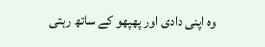وہ اپنی دادی اور پھپھو کے ساتھ رہتی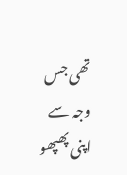تھی جس وجہ سے اپنی پھپھو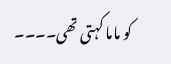کو ماما کہتی تھی۔۔۔۔